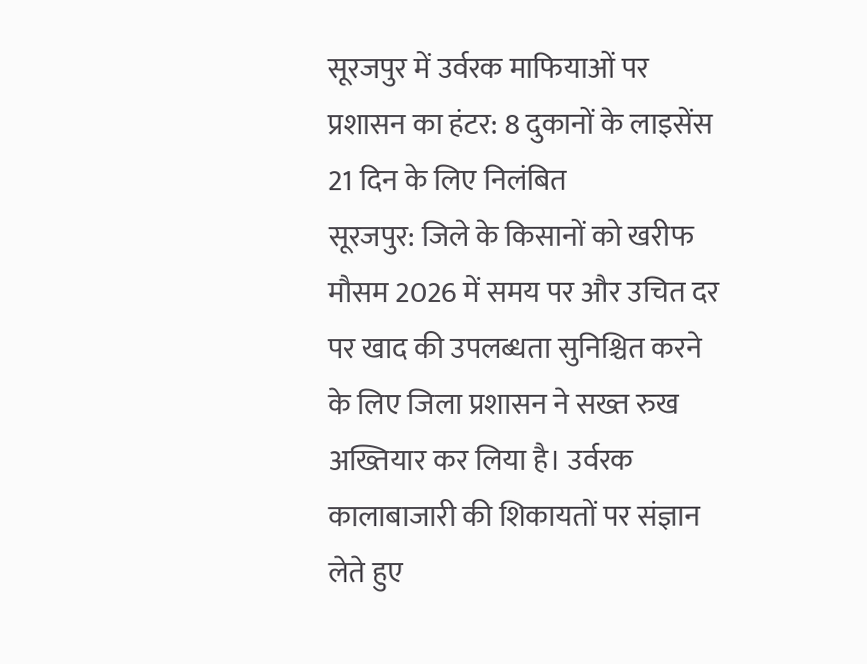सूरजपुर में उर्वरक माफियाओं पर प्रशासन का हंटर: 8 दुकानों के लाइसेंस 21 दिन के लिए निलंबित
सूरजपुर: जिले के किसानों को खरीफ मौसम 2026 में समय पर और उचित दर पर खाद की उपलब्धता सुनिश्चित करने के लिए जिला प्रशासन ने सख्त रुख अख्तियार कर लिया है। उर्वरक कालाबाजारी की शिकायतों पर संज्ञान लेते हुए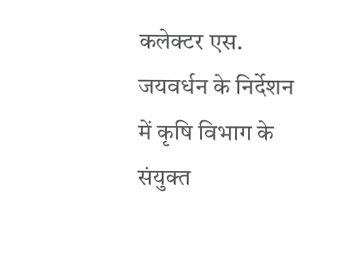कलेक्टर एस. जयवर्धन के निर्देशन में कृषि विभाग के संयुक्त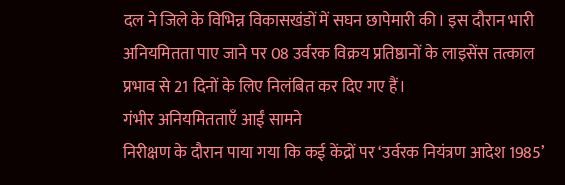दल ने जिले के विभिन्न विकासखंडों में सघन छापेमारी की। इस दौरान भारी अनियमितता पाए जाने पर 08 उर्वरक विक्रय प्रतिष्ठानों के लाइसेंस तत्काल प्रभाव से 21 दिनों के लिए निलंबित कर दिए गए हैं।
गंभीर अनियमितताएँ आईं सामने
निरीक्षण के दौरान पाया गया कि कई केंद्रों पर ‘उर्वरक नियंत्रण आदेश 1985’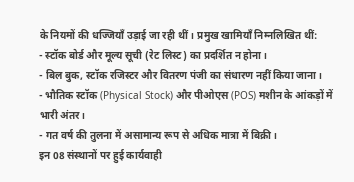के नियमों की धज्जियाँ उड़ाई जा रही थीं। प्रमुख खामियाँ निम्नलिखित थीं:
- स्टॉक बोर्ड और मूल्य सूची (रेट लिस्ट) का प्रदर्शित न होना।
- बिल बुक, स्टॉक रजिस्टर और वितरण पंजी का संधारण नहीं किया जाना।
- भौतिक स्टॉक (Physical Stock) और पीओएस (POS) मशीन के आंकड़ों में भारी अंतर।
- गत वर्ष की तुलना में असामान्य रूप से अधिक मात्रा में बिक्री।
इन 08 संस्थानों पर हुई कार्यवाही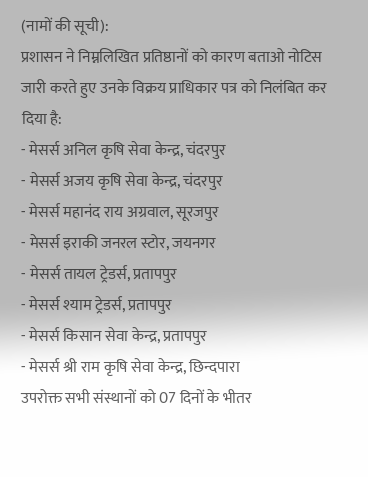(नामों की सूची):
प्रशासन ने निम्नलिखित प्रतिष्ठानों को कारण बताओ नोटिस जारी करते हुए उनके विक्रय प्राधिकार पत्र को निलंबित कर दिया है:
- मेसर्स अनिल कृषि सेवा केन्द्र, चंदरपुर
- मेसर्स अजय कृषि सेवा केन्द्र, चंदरपुर
- मेसर्स महानंद राय अग्रवाल, सूरजपुर
- मेसर्स इराकी जनरल स्टोर, जयनगर
- मेसर्स तायल ट्रेडर्स, प्रतापपुर
- मेसर्स श्याम ट्रेडर्स, प्रतापपुर
- मेसर्स किसान सेवा केन्द्र, प्रतापपुर
- मेसर्स श्री राम कृषि सेवा केन्द्र, छिन्दपारा
उपरोक्त सभी संस्थानों को 07 दिनों के भीतर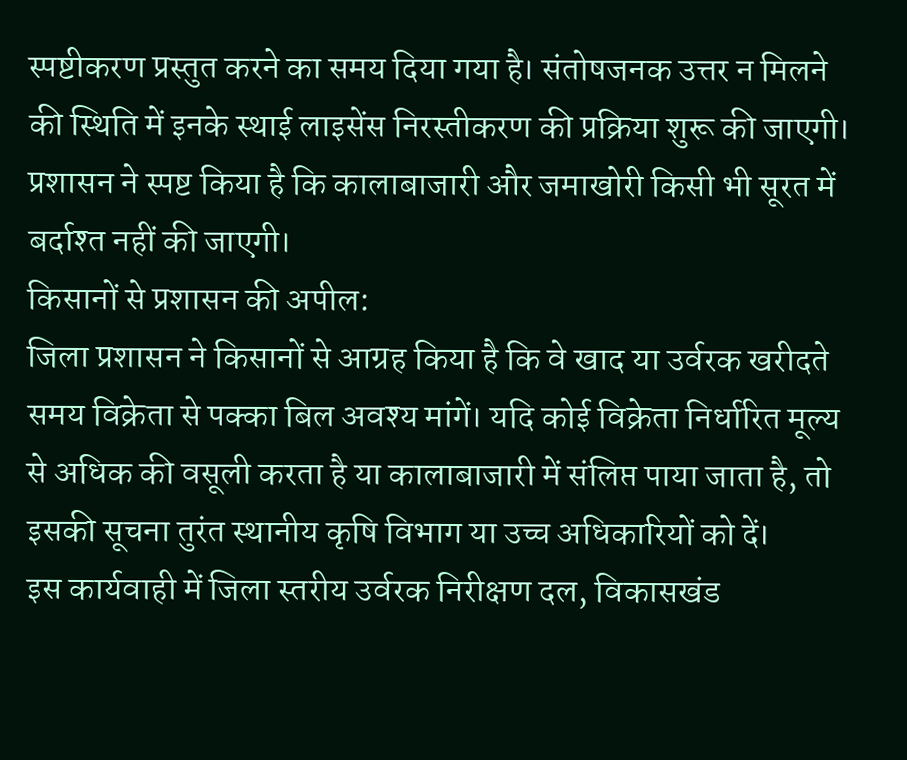स्पष्टीकरण प्रस्तुत करने का समय दिया गया है। संतोषजनक उत्तर न मिलने की स्थिति में इनके स्थाई लाइसेंस निरस्तीकरण की प्रक्रिया शुरू की जाएगी। प्रशासन ने स्पष्ट किया है कि कालाबाजारी और जमाखोरी किसी भी सूरत में बर्दाश्त नहीं की जाएगी।
किसानों से प्रशासन की अपील:
जिला प्रशासन ने किसानों से आग्रह किया है कि वे खाद या उर्वरक खरीदते समय विक्रेता से पक्का बिल अवश्य मांगें। यदि कोई विक्रेता निर्धारित मूल्य से अधिक की वसूली करता है या कालाबाजारी में संलिप्त पाया जाता है, तो इसकी सूचना तुरंत स्थानीय कृषि विभाग या उच्च अधिकारियों को दें।
इस कार्यवाही में जिला स्तरीय उर्वरक निरीक्षण दल, विकासखंड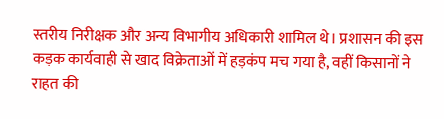स्तरीय निरीक्षक और अन्य विभागीय अधिकारी शामिल थे। प्रशासन की इस कड़क कार्यवाही से खाद विक्रेताओं में हड़कंप मच गया है, वहीं किसानों ने राहत की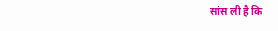सांस ली है कि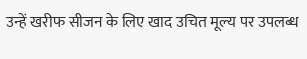उन्हें खरीफ सीजन के लिए खाद उचित मूल्य पर उपलब्ध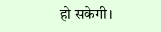हो सकेगी।